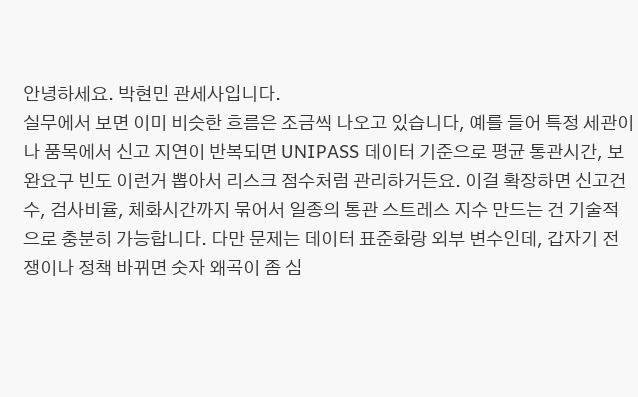안녕하세요. 박현민 관세사입니다.
실무에서 보면 이미 비슷한 흐름은 조금씩 나오고 있습니다, 예를 들어 특정 세관이나 품목에서 신고 지연이 반복되면 UNIPASS 데이터 기준으로 평균 통관시간, 보완요구 빈도 이런거 뽑아서 리스크 점수처럼 관리하거든요. 이걸 확장하면 신고건수, 검사비율, 체화시간까지 묶어서 일종의 통관 스트레스 지수 만드는 건 기술적으로 충분히 가능합니다. 다만 문제는 데이터 표준화랑 외부 변수인데, 갑자기 전쟁이나 정책 바뀌면 숫자 왜곡이 좀 심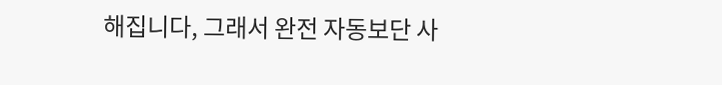해집니다, 그래서 완전 자동보단 사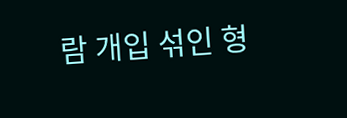람 개입 섞인 형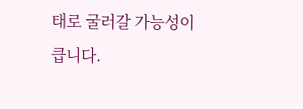태로 굴러갈 가능성이 큽니다.